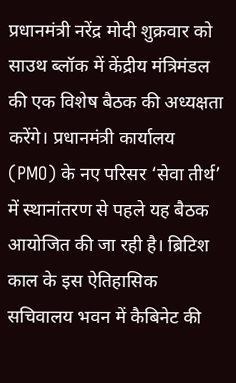प्रधानमंत्री नरेंद्र मोदी शुक्रवार को साउथ ब्लॉक में केंद्रीय मंत्रिमंडल की एक विशेष बैठक की अध्यक्षता करेंगे। प्रधानमंत्री कार्यालय (PMO) के नए परिसर ‘सेवा तीर्थ’ में स्थानांतरण से पहले यह बैठक आयोजित की जा रही है। ब्रिटिश काल के इस ऐतिहासिक सचिवालय भवन में कैबिनेट की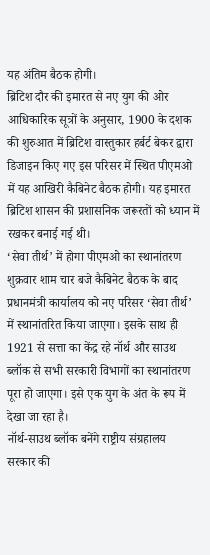यह अंतिम बैठक होगी।
ब्रिटिश दौर की इमारत से नए युग की ओर
आधिकारिक सूत्रों के अनुसार, 1900 के दशक की शुरुआत में ब्रिटिश वास्तुकार हर्बर्ट बेकर द्वारा डिजाइन किए गए इस परिसर में स्थित पीएमओ में यह आखिरी कैबिनेट बैठक होगी। यह इमारत ब्रिटिश शासन की प्रशासनिक जरूरतों को ध्यान में रखकर बनाई गई थी।
‘सेवा तीर्थ’ में होगा पीएमओ का स्थानांतरण
शुक्रवार शाम चार बजे कैबिनेट बैठक के बाद प्रधानमंत्री कार्यालय को नए परिसर ‘सेवा तीर्थ’ में स्थानांतरित किया जाएगा। इसके साथ ही 1921 से सत्ता का केंद्र रहे नॉर्थ और साउथ ब्लॉक से सभी सरकारी विभागों का स्थानांतरण पूरा हो जाएगा। इसे एक युग के अंत के रूप में देखा जा रहा है।
नॉर्थ-साउथ ब्लॉक बनेंगे राष्ट्रीय संग्रहालय
सरकार की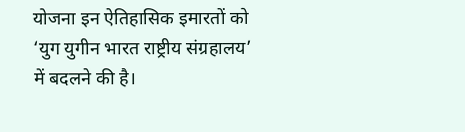योजना इन ऐतिहासिक इमारतों को ‘युग युगीन भारत राष्ट्रीय संग्रहालय’ में बदलने की है।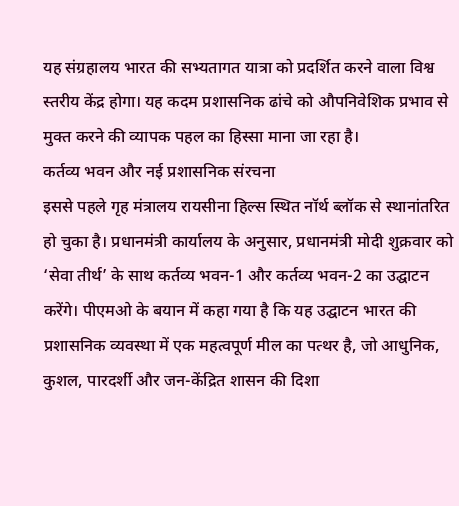यह संग्रहालय भारत की सभ्यतागत यात्रा को प्रदर्शित करने वाला विश्व स्तरीय केंद्र होगा। यह कदम प्रशासनिक ढांचे को औपनिवेशिक प्रभाव से मुक्त करने की व्यापक पहल का हिस्सा माना जा रहा है।
कर्तव्य भवन और नई प्रशासनिक संरचना
इससे पहले गृह मंत्रालय रायसीना हिल्स स्थित नॉर्थ ब्लॉक से स्थानांतरित हो चुका है। प्रधानमंत्री कार्यालय के अनुसार, प्रधानमंत्री मोदी शुक्रवार को ‘सेवा तीर्थ’ के साथ कर्तव्य भवन-1 और कर्तव्य भवन-2 का उद्घाटन करेंगे। पीएमओ के बयान में कहा गया है कि यह उद्घाटन भारत की प्रशासनिक व्यवस्था में एक महत्वपूर्ण मील का पत्थर है, जो आधुनिक, कुशल, पारदर्शी और जन-केंद्रित शासन की दिशा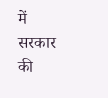में सरकार की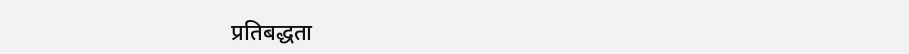प्रतिबद्धता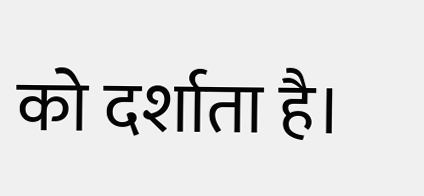को दर्शाता है।